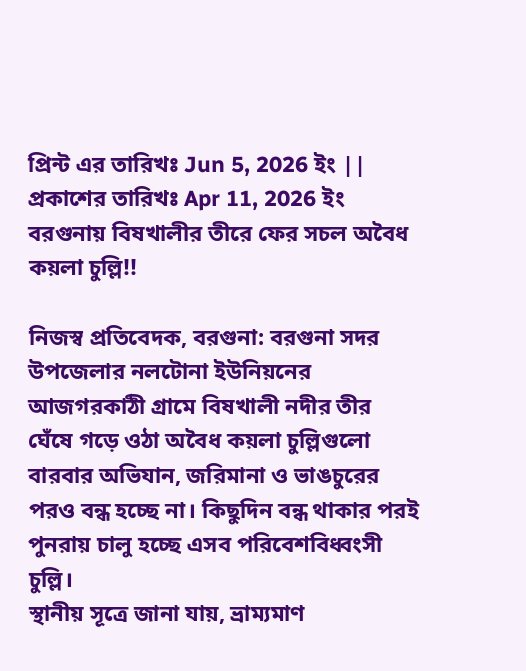প্রিন্ট এর তারিখঃ Jun 5, 2026 ইং || প্রকাশের তারিখঃ Apr 11, 2026 ইং
বরগুনায় বিষখালীর তীরে ফের সচল অবৈধ কয়লা চুল্লি!!

নিজস্ব প্রতিবেদক, বরগুনা: বরগুনা সদর উপজেলার নলটোনা ইউনিয়নের আজগরকাঠী গ্রামে বিষখালী নদীর তীর ঘেঁষে গড়ে ওঠা অবৈধ কয়লা চুল্লিগুলো বারবার অভিযান, জরিমানা ও ভাঙচুরের পরও বন্ধ হচ্ছে না। কিছুদিন বন্ধ থাকার পরই পুনরায় চালু হচ্ছে এসব পরিবেশবিধ্বংসী চুল্লি।
স্থানীয় সূত্রে জানা যায়, ভ্রাম্যমাণ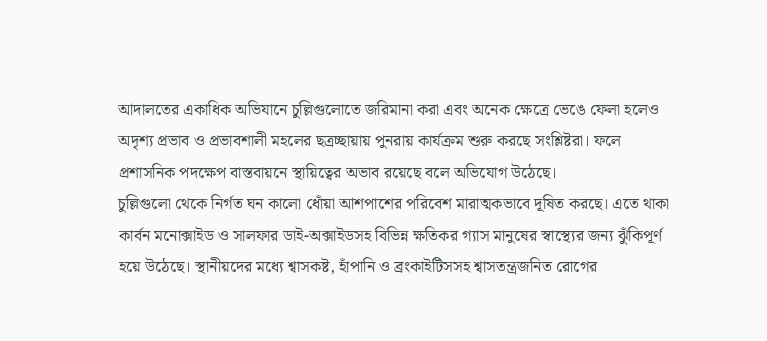আদালতের একাধিক অভিযানে চুল্লিগুলোতে জরিমানা করা এবং অনেক ক্ষেত্রে ভেঙে ফেলা হলেও অদৃশ্য প্রভাব ও প্রভাবশালী মহলের ছত্রচ্ছায়ায় পুনরায় কার্যক্রম শুরু করছে সংশ্লিষ্টরা। ফলে প্রশাসনিক পদক্ষেপ বাস্তবায়নে স্থায়িত্বের অভাব রয়েছে বলে অভিযোগ উঠেছে।
চুল্লিগুলো থেকে নির্গত ঘন কালো ধোঁয়া আশপাশের পরিবেশ মারাত্মকভাবে দূষিত করছে। এতে থাকা কার্বন মনোক্সাইড ও সালফার ডাই-অক্সাইডসহ বিভিন্ন ক্ষতিকর গ্যাস মানুষের স্বাস্থ্যের জন্য ঝুঁকিপূর্ণ হয়ে উঠেছে। স্থানীয়দের মধ্যে শ্বাসকষ্ট, হাঁপানি ও ব্রংকাইটিসসহ শ্বাসতন্ত্রজনিত রোগের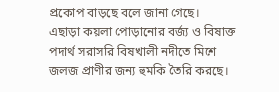প্রকোপ বাড়ছে বলে জানা গেছে।
এছাড়া কয়লা পোড়ানোর বর্জ্য ও বিষাক্ত পদার্থ সরাসরি বিষখালী নদীতে মিশে জলজ প্রাণীর জন্য হুমকি তৈরি করছে।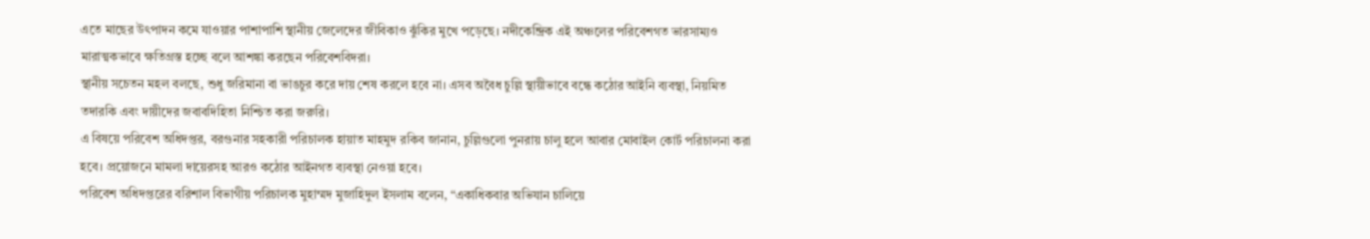এতে মাছের উৎপাদন কমে যাওয়ার পাশাপাশি স্থানীয় জেলেদের জীবিকাও ঝুঁকির মুখে পড়েছে। নদীকেন্দ্রিক এই অঞ্চলের পরিবেশগত ভারসাম্যও মারাত্মকভাবে ক্ষতিগ্রস্ত হচ্ছে বলে আশঙ্কা করছেন পরিবেশবিদরা।
স্থানীয় সচেতন মহল বলছে, শুধু জরিমানা বা ভাঙচুর করে দায় শেষ করলে হবে না। এসব অবৈধ চুল্লি স্থায়ীভাবে বন্ধে কঠোর আইনি ব্যবস্থা, নিয়মিত তদারকি এবং দায়ীদের জবাবদিহিতা নিশ্চিত করা জরুরি।
এ বিষয়ে পরিবেশ অধিদপ্তর, বরগুনার সহকারী পরিচালক হায়াত মাহমুদ রকিব জানান, চুল্লিগুলো পুনরায় চালু হলে আবার মোবাইল কোর্ট পরিচালনা করা হবে। প্রয়োজনে মামলা দায়েরসহ আরও কঠোর আইনগত ব্যবস্থা নেওয়া হবে।
পরিবেশ অধিদপ্তরের বরিশাল বিভাগীয় পরিচালক মুহাম্মদ মুজাহিদুল ইসলাম বলেন, “একাধিকবার অভিযান চালিয়ে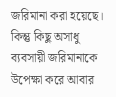জরিমানা করা হয়েছে। কিন্তু কিছু অসাধু ব্যবসায়ী জরিমানাকে উপেক্ষা করে আবার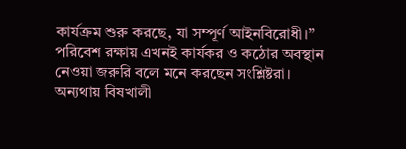কার্যক্রম শুরু করছে, যা সম্পূর্ণ আইনবিরোধী।”
পরিবেশ রক্ষায় এখনই কার্যকর ও কঠোর অবস্থান নেওয়া জরুরি বলে মনে করছেন সংশ্লিষ্টরা। অন্যথায় বিষখালী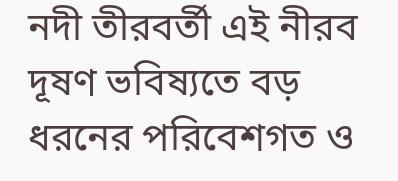নদী তীরবর্তী এই নীরব দূষণ ভবিষ্যতে বড় ধরনের পরিবেশগত ও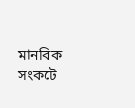মানবিক সংকটে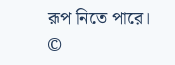রূপ নিতে পারে।
©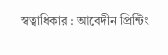স্বত্বাধিকার : আবেদীন প্রিন্টিং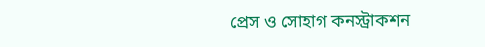প্রেস ও সোহাগ কনস্ট্রাকশন